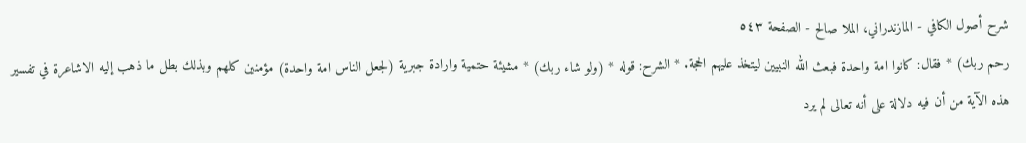شرح أصول الكافي - المازندراني، الملا صالح - الصفحة ٥٤٣
رحم ربك) * فقال: كانوا امة واحدة فبعث الله النبيين ليتخذ عليهم الحجة. * الشرح: قوله * (ولو شاء ربك) * مشيئة حتمية وارادة جبرية (لجعل الناس امة واحدة) مؤمنين كلهم وبذلك بطل ما ذهب إليه الاشاعرة في تفسير هذه الآية من أن فيه دلالة على أنه تعالى لم يرد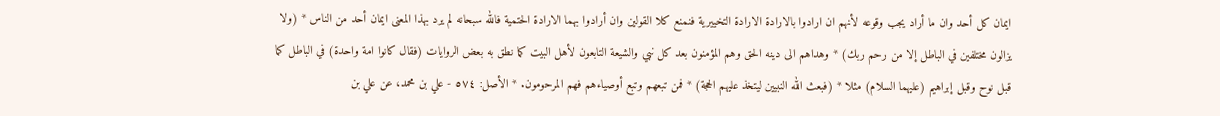ايمان كل أحد وان ما أراد يجب وقوعه لأنهم ان ارادوا بالارادة الارادة التخييرية فنمنع كلا القولين وان أرادوا بهما الارادة الحتمية فالله سبحانه لم يرد بهذا المعنى ايمان أحد من الناس * (ولا يزالون مختلفين في الباطل إلا من رحم ربك) * وهداهم الى دينه الحق وهم المؤمنون بعد كل نبي والشيعة التابعون لأهل البيت كما نطق به بعض الروايات (فقال كانوا امة واحدة) في الباطل كما قبل نوح وقبل إبراهيم (عليهما السلام) مثلا * (فبعث الله النبيين ليتخذ عليهم الحجة) * فمن تبعهم وتبع أوصياءهم فهم المرحومون. * الأصل: ٥٧٤ - علي بن محمد، عن علي بن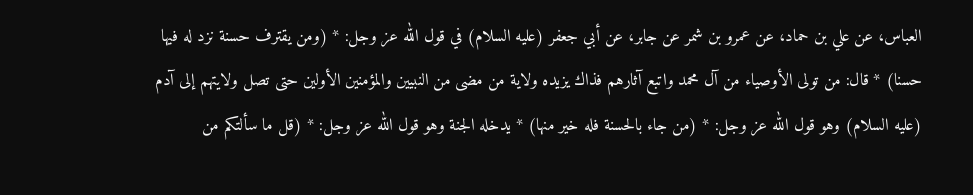العباس، عن علي بن حماد، عن عمرو بن شمر عن جابر، عن أبي جعفر (عليه السلام) في قول الله عز وجل: * (ومن يقترف حسنة نزد له فيها حسنا) * قال: من تولى الأوصياء من آل محمد واتبع آثارهم فذاك يزيده ولاية من مضى من النبيين والمؤمنين الأولين حتى تصل ولايتهم إلى آدم (عليه السلام) وهو قول الله عز وجل: * (من جاء بالحسنة فله خير منها) * يدخله الجنة وهو قول الله عز وجل: * (قل ما سألتكم من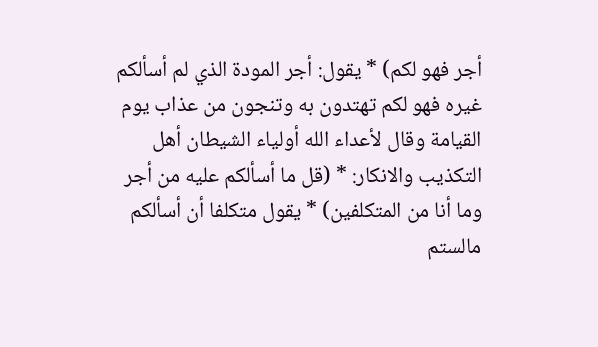أجر فهو لكم) * يقول: أجر المودة الذي لم أسألكم غيره فهو لكم تهتدون به وتنجون من عذاب يوم القيامة وقال لأعداء الله أولياء الشيطان أهل التكذيب والانكار: * (قل ما أسألكم عليه من أجر وما أنا من المتكلفين) * يقول متكلفا أن أسألكم مالستم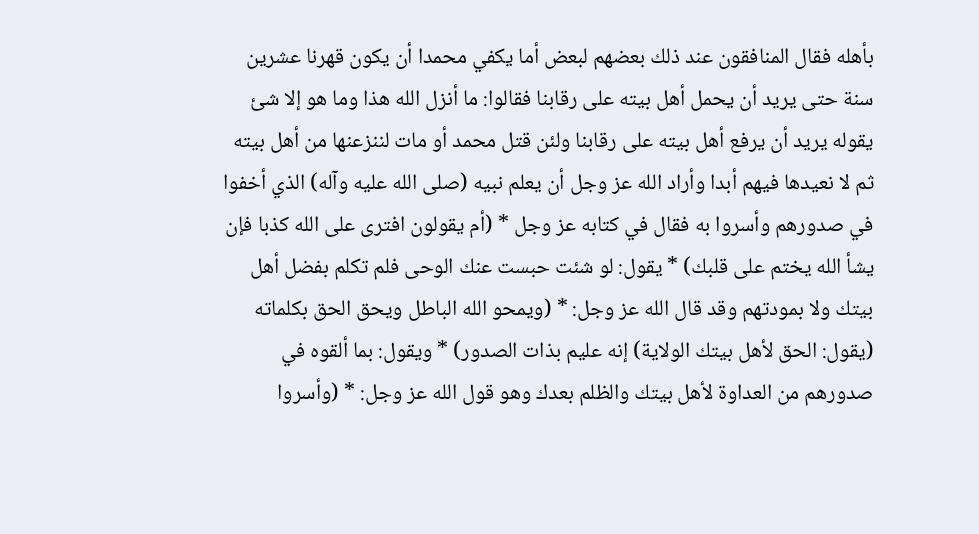بأهله فقال المنافقون عند ذلك بعضهم لبعض أما يكفي محمدا أن يكون قهرنا عشرين سنة حتى يريد أن يحمل أهل بيته على رقابنا فقالوا: ما أنزل الله هذا وما هو إلا شئ يقوله يريد أن يرفع أهل بيته على رقابنا ولئن قتل محمد أو مات لننزعنها من أهل بيته ثم لا نعيدها فيهم أبدا وأراد الله عز وجل أن يعلم نبيه (صلى الله عليه وآله) الذي أخفوا في صدورهم وأسروا به فقال في كتابه عز وجل * (أم يقولون افترى على الله كذبا فإن يشأ الله يختم على قلبك) * يقول: لو شئت حبست عنك الوحى فلم تكلم بفضل أهل بيتك ولا بمودتهم وقد قال الله عز وجل: * (ويمحو الله الباطل ويحق الحق بكلماته (يقول: الحق لأهل بيتك الولاية) إنه عليم بذات الصدور) * ويقول: بما ألقوه في صدورهم من العداوة لأهل بيتك والظلم بعدك وهو قول الله عز وجل: * (وأسروا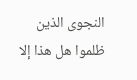النجوى الذين ظلموا هل هذا إلا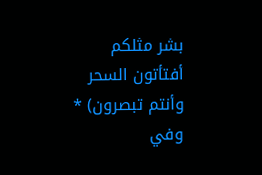بشر مثلكم أفتأتون السحر وأنتم تبصرون) * وفي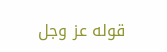قوله عز وجل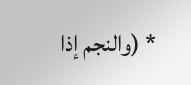* (والنجم إذا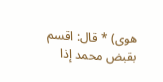هوى) * قال: اقسم بقبض محمد إذا